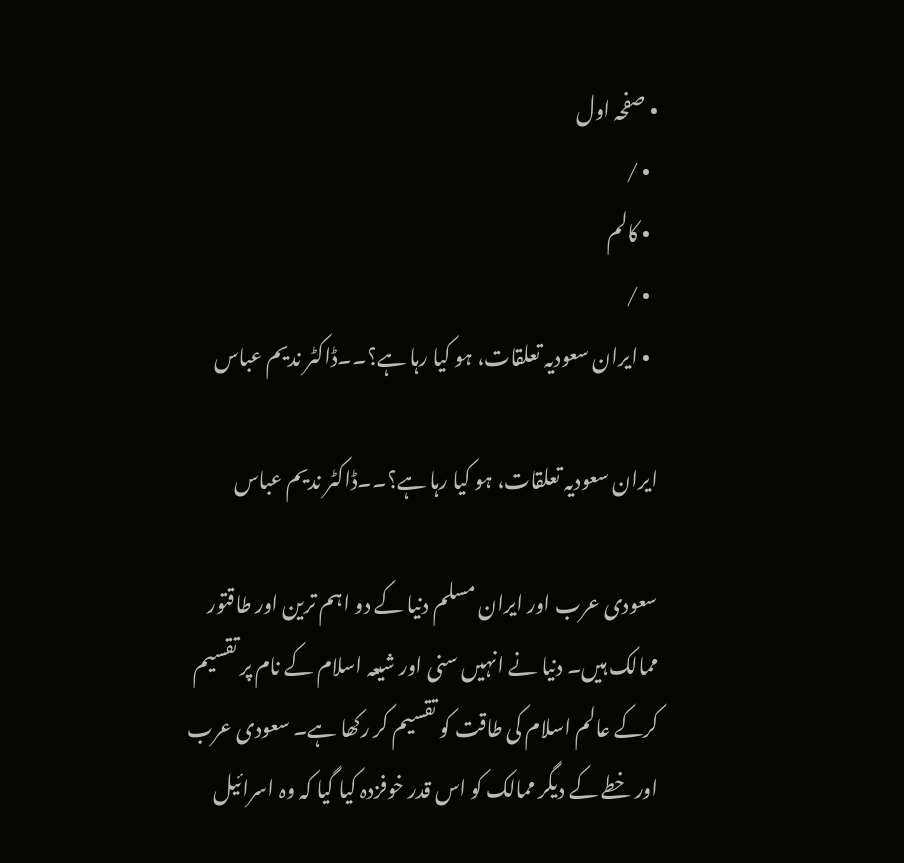• صفحہ اول
  • /
  • کالم
  • /
  • ایران سعودیہ تعلقات، ہو کیا رہا ہے؟۔۔ڈاکٹر ندیم عباس

ایران سعودیہ تعلقات، ہو کیا رہا ہے؟۔۔ڈاکٹر ندیم عباس

سعودی عرب اور ایران مسلم دنیا کے دو اہم ترین اور طاقتور ممالک ہیں۔ دنیا نے انہیں سنی اور شیعہ اسلام کے نام پر تقسیم کرکے عالم اسلام کی طاقت کو تقسیم کر رکھا ہے۔ سعودی عرب اور خطے کے دیگر ممالک کو اس قدر خوفزدہ کیا گیا کہ وہ اسرائیل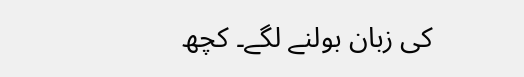کی زبان بولنے لگے۔ کچھ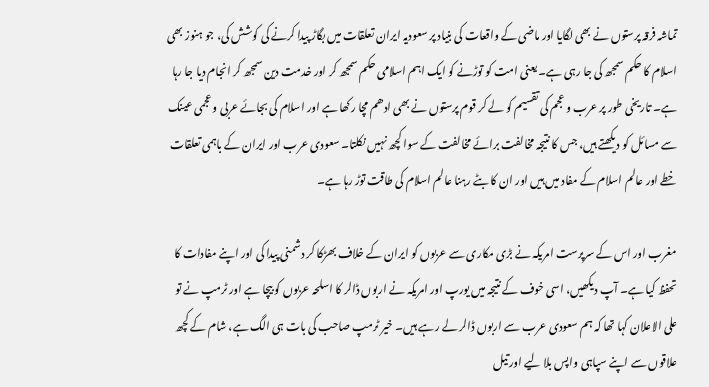تماشہ فرقہ پرستوں نے بھی لگایا اور ماضی کے واقعات کی بنیاد پر سعودیہ ایران تعلقات میں بگاڑ پیدا کرنے کی کوشش کی، جو ہنوز بھی اسلام کا حکم سمجھ کی جا رہی ہے۔ یعنی امت کو توڑنے کو ایک اہم اسلامی حکم سمجھ کر اور خدمت دین سمجھ کر انجام دیا جا رہا ہے۔ تاریخی طور پر عرب و عجم کی تقسیم کو لے کر قوم پرستوں نے بھی ادھم مچا رکھا ہے اور اسلام کی بجائے عربی و عجمی عینک سے مسائل کو دیکھتے ہیں، جس کا نتیجہ مخالفت برائے مخالفت کے سوا کچھ نہیں نکلتا۔ سعودی عرب اور ایران کے باہمی تعلقات خطے اور عالم اسلام کے مفاد میں ہیں اور ان کا بٹے رہنا عالم اسلام کی طاقت توڑ رہا ہے۔

مغرب اور اس کے سرپرست امریکہ نے بڑی مکاری سے عربوں کو ایران کے خلاف بھڑکا کر دشمنی پیدا کی اور اپنے مفادات کا تحفظ کیا ہے۔ آپ دیکھیں، اسی خوف کے نتیجہ میں یورپ اور امریکہ نے اربوں ڈالر کا اسلحہ عربوں کو بیچا ہے اور ٹرمپ نے تو علی الاعلان کہا تھا کہ ہم سعودی عرب سے اربوں ڈالر لے رہے ہیں۔ خیر ٹرمپ صاحب کی بات ہی الگ ہے، شام کے کچھ علاقوں سے اپنے سپاہی واپس بلا لیے اور تیل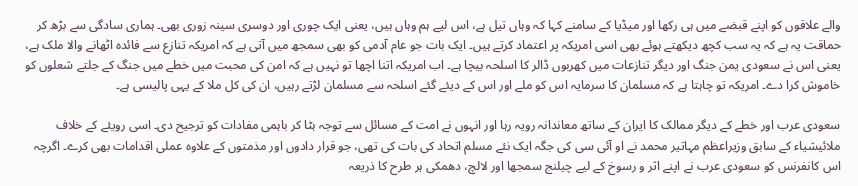والے علاقوں کو اپنے قبضے میں ہی رکھا اور میڈیا کے سامنے کہا کہ وہاں تیل ہے، اس لیے ہم وہاں ہیں، یعنی ایک چوری اور دوسری سینہ زوری بھی۔ ہماری سادگی سے بڑھ کر حماقت یہ ہے کہ یہ سب کچھ دیکھتے ہوئے بھی اسی امریکہ پر اعتماد کرتے ہیں۔ ایک بات جو عام آدمی کو بھی سمجھ میں آتی ہے کہ امریکہ تنازع سے فائدہ اٹھانے والا ملک ہے، یعنی اس نے سعودی یمن جنگ اور دیگر تنازعات میں کھربوں ڈالر کا اسلحہ بیچا ہے۔ اب امریکہ اتنا اچھا تو نہیں ہے کہ امن کی محبت میں خطے میں جنگ کے جلتے شعلوں کو خاموش کرا دے۔ امریکہ تو چاہتا ہے کہ مسلمان کا سرمایہ اس کو ملے اور اس کے دیئے گئے اسلحہ سے مسلمان لڑتے رہیں، ان کی کل ملا کے یہی پالیسی ہے۔

سعودی عرب اور خطے کے دیگر ممالک کا ایران کے ساتھ معاندانہ رویہ رہا اور انہوں نے امت کے مسائل سے توجہ ہٹا کر باہمی مفادات کو ترجیح دی۔ اسی رویئے کے خلاف ملائیشیاء کے سابق وزیراعظم مہاتیر محمد نے او آئی سی کی جگہ ایک نئے مسلم اتحاد کی بات کی تھی، جو قرار دادوں اور مذمتوں کے علاوہ عملی اقدامات بھی کرے۔ اگرچہ اس کانفرنس کو سعودی عرب نے اپنے اثر و رسوخ کے لیے چیلنج سمجھا اور لالچ، دھمکی ہر طرح کا ذریعہ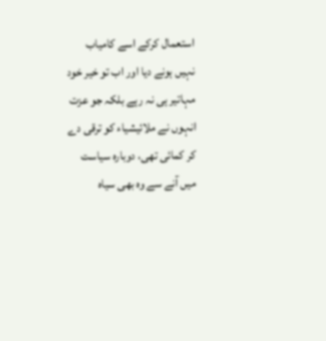استعمال کرکے اسے کامیاب نہیں ہونے دیا اور اب تو خیر خود مہاتیر ہی نہ رہے بلکہ جو عزت انہوں نے ملائیشیاء کو ترقی دے کر کمائی تھی، دوبارہ سیاست میں آنے سے وہ بھی سیاہ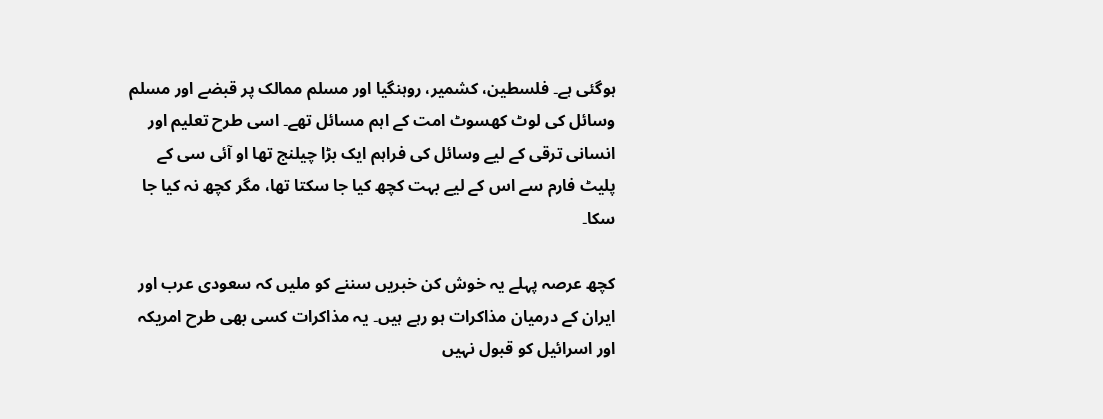ہوگئی ہے۔ فلسطین، کشمیر، روہنگیا اور مسلم ممالک پر قبضے اور مسلم وسائل کی لوٹ کھسوٹ امت کے اہم مسائل تھے۔ اسی طرح تعلیم اور انسانی ترقی کے لیے وسائل کی فراہم ایک بڑا چیلنج تھا او آئی سی کے پلیٹ فارم سے اس کے لیے بہت کچھ کیا جا سکتا تھا، مگر کچھ نہ کیا جا سکا۔

کچھ عرصہ پہلے یہ خوش کن خبریں سننے کو ملیں کہ سعودی عرب اور ایران کے درمیان مذاکرات ہو رہے ہیں۔ یہ مذاکرات کسی بھی طرح امریکہ اور اسرائیل کو قبول نہیں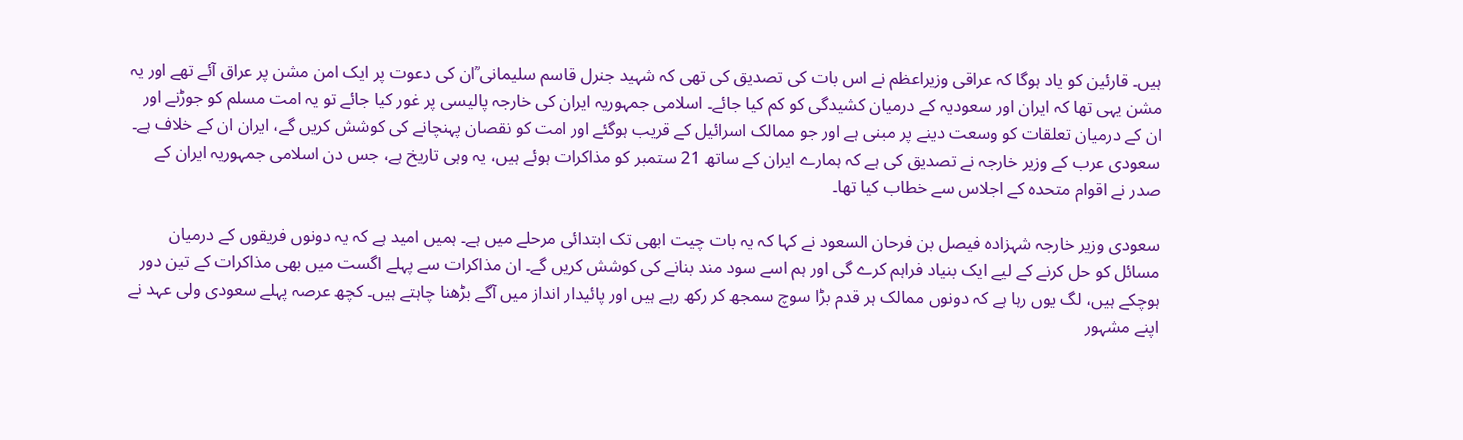ہیں۔ قارئین کو یاد ہوگا کہ عراقی وزیراعظم نے اس بات کی تصدیق کی تھی کہ شہید جنرل قاسم سلیمانی ؒان کی دعوت پر ایک امن مشن پر عراق آئے تھے اور یہ مشن یہی تھا کہ ایران اور سعودیہ کے درمیان کشیدگی کو کم کیا جائے۔ اسلامی جمہوریہ ایران کی خارجہ پالیسی پر غور کیا جائے تو یہ امت مسلم کو جوڑنے اور ان کے درمیان تعلقات کو وسعت دینے پر مبنی ہے اور جو ممالک اسرائیل کے قریب ہوگئے اور امت کو نقصان پہنچانے کی کوشش کریں گے، ایران ان کے خلاف ہے۔ سعودی عرب کے وزیر خارجہ نے تصدیق کی ہے کہ ہمارے ایران کے ساتھ 21 ستمبر کو مذاکرات ہوئے ہیں، یہ وہی تاریخ ہے، جس دن اسلامی جمہوریہ ایران کے صدر نے اقوام متحدہ کے اجلاس سے خطاب کیا تھا۔

سعودی وزیر خارجہ شہزادہ فیصل بن فرحان السعود نے کہا کہ یہ بات چیت ابھی تک ابتدائی مرحلے میں ہے۔ ہمیں امید ہے کہ یہ دونوں فریقوں کے درمیان مسائل کو حل کرنے کے لیے ایک بنیاد فراہم کرے گی اور ہم اسے سود مند بنانے کی کوشش کریں گے۔ ان مذاکرات سے پہلے اگست میں بھی مذاکرات کے تین دور ہوچکے ہیں، لگ یوں رہا ہے کہ دونوں ممالک ہر قدم بڑا سوچ سمجھ کر رکھ رہے ہیں اور پائیدار انداز میں آگے بڑھنا چاہتے ہیں۔ کچھ عرصہ پہلے سعودی ولی عہد نے اپنے مشہور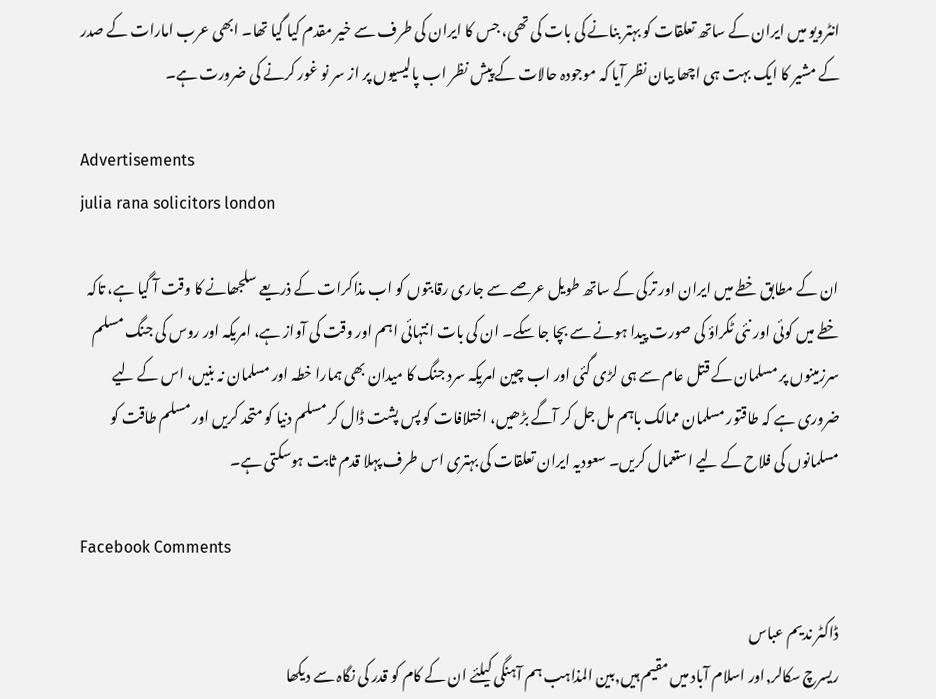انٹرویو میں ایران کے ساتھ تعلقات کو بہتر بنانے کی بات کی تھی، جس کا ایران کی طرف سے خیر مقدم کیا گیا تھا۔ ابھی عرب امارات کے صدر کے مشیر کا ایک بہت ہی اچھا بیان نظر آیا کہ موجودہ حالات کے پیش نظر اب پالیسیوں پر از سر نو غور کرنے کی ضرورت ہے۔

Advertisements
julia rana solicitors london

ان کے مطابق خطے میں ایران اور ترکی کے ساتھ طویل عرصے سے جاری رقابتوں کو اب مذاکرات کے ذریعے سلجھانے کا وقت آ گیا ہے، تاکہ خطے میں کوئی اور نئی ٹکراؤ کی صورت پیدا ہونے سے بچا جا سکے۔ ان کی بات انتہائی اہم اور وقت کی آواز ہے، امریکہ اور روس کی جنگ مسلم سرزمینوں پر مسلمان کے قتل عام سے ہی لڑی گئی اور اب چین امریکہ سرد جنگ کا میدان بھی ہمارا خطہ اور مسلمان نہ بنیں، اس کے لیے ضروری ہے کہ طاقتور مسلمان ممالک باہم مل جل کر آگے بڑھیں، اختلافات کو پس پشت ڈال کر مسلم دنیا کو متحد کریں اور مسلم طاقت کو مسلمانوں کی فلاح کے لیے استعمال کریں۔ سعودیہ ایران تعلقات کی بہتری اس طرف پہلا قدم ثابت ہوسکتی ہے۔

Facebook Comments

ڈاکٹر ندیم عباس
ریسرچ سکالر,اور اسلام آباد میں مقیم ہیں,بین المذاہب ہم آہنگی کیلئے ان کے کام کو قدر کی نگاہ سے دیکھا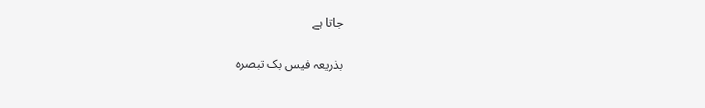جاتا ہے

بذریعہ فیس بک تبصرہ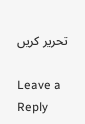تحریر کریں

Leave a Reply